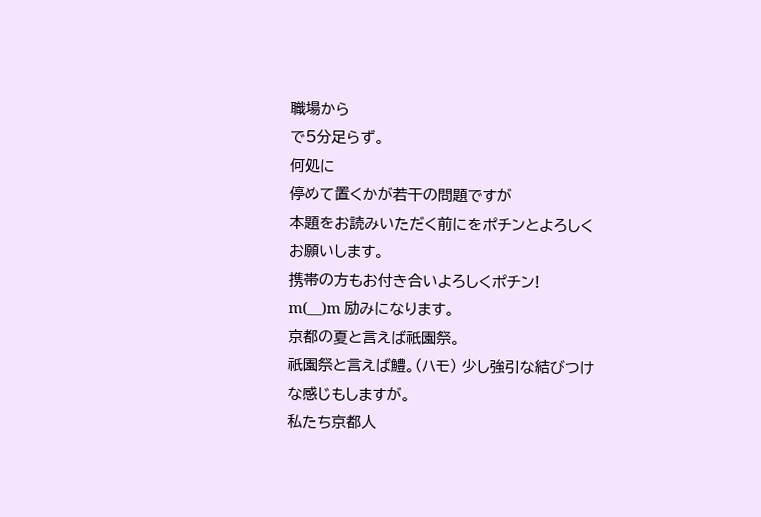職場から
で5分足らず。
何処に
停めて置くかが若干の問題ですが
本題をお読みいただく前にをポチンとよろしくお願いします。
携帯の方もお付き合いよろしくポチン!
m(__)m 励みになります。
京都の夏と言えば祇園祭。
祇園祭と言えば鱧。(ハモ) 少し強引な結びつけな感じもしますが。
私たち京都人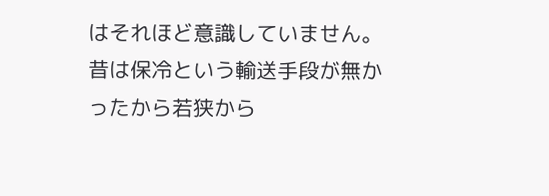はそれほど意識していません。
昔は保冷という輸送手段が無かったから若狭から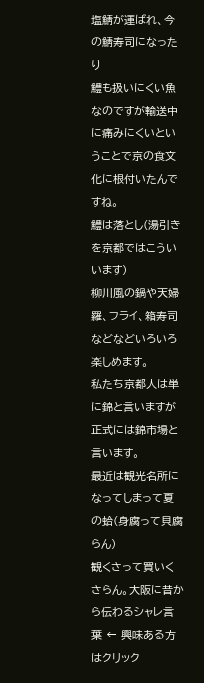塩鯖が運ばれ、今の鯖寿司になったり
鱧も扱いにくい魚なのですが輸送中に痛みにくいということで京の食文化に根付いたんですね。
鱧は落とし(湯引きを京都ではこういいます)
柳川風の鍋や天婦羅、フライ、箱寿司などなどいろいろ楽しめます。
私たち京都人は単に錦と言いますが正式には錦市場と言います。
最近は観光名所になってしまって夏の蛤(身腐って貝腐らん)
観くさって買いくさらん。大阪に昔から伝わるシャレ言葉 ← 興味ある方はクリック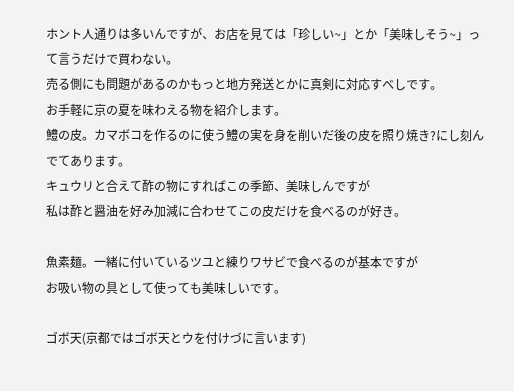ホント人通りは多いんですが、お店を見ては「珍しい~」とか「美味しそう~」って言うだけで買わない。
売る側にも問題があるのかもっと地方発送とかに真剣に対応すべしです。
お手軽に京の夏を味わえる物を紹介します。
鱧の皮。カマボコを作るのに使う鱧の実を身を削いだ後の皮を照り焼き?にし刻んでてあります。
キュウリと合えて酢の物にすればこの季節、美味しんですが
私は酢と醤油を好み加減に合わせてこの皮だけを食べるのが好き。

魚素麺。一緒に付いているツユと練りワサビで食べるのが基本ですが
お吸い物の具として使っても美味しいです。

ゴボ天(京都ではゴボ天とウを付けづに言います)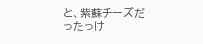と、紫蘇チーズだったっけ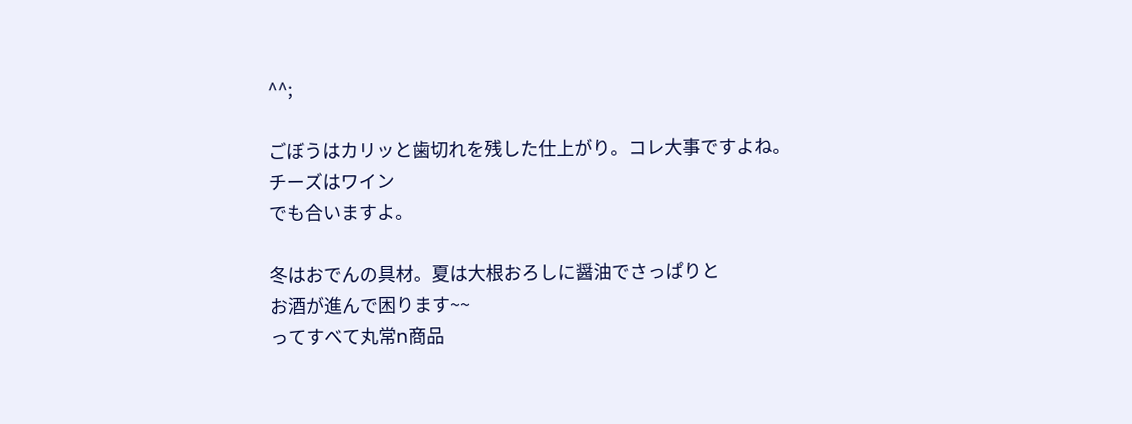^^;

ごぼうはカリッと歯切れを残した仕上がり。コレ大事ですよね。
チーズはワイン
でも合いますよ。

冬はおでんの具材。夏は大根おろしに醤油でさっぱりと
お酒が進んで困ります~~
ってすべて丸常n商品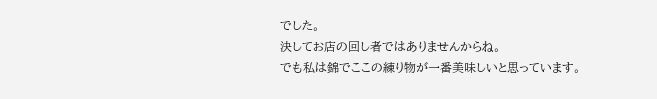でした。
決してお店の回し者ではありませんからね。
でも私は錦でここの練り物が一番美味しいと思っています。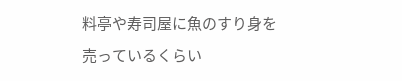料亭や寿司屋に魚のすり身を売っているくらい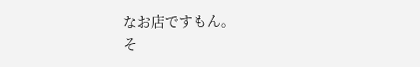なお店ですもん。
そ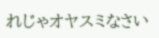れじゃオヤスミなさい